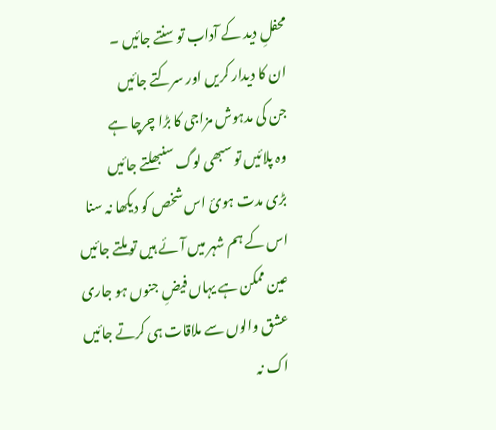محفلِ دید کے آداب تو سنتے جائیں ۔
ان کا دیدار کریں اور سرکتے جائیں
جن کی مدہوش مزاجی کا بڑا چرچا ہے
وہ پلائیں تو سبھی لوگ سنبھلتے جائیں
بڑی مدت ہوئ اس شخص کو دیکھا نہ سنا
اس کے ہم شہر میں آئے ہیں تو ملتے جائیں
عین ممکن ہے یہاں فیضِ جنوں ہو جاری
عشق والوں سے ملاقات ہی کرتے جائیں
اک نہ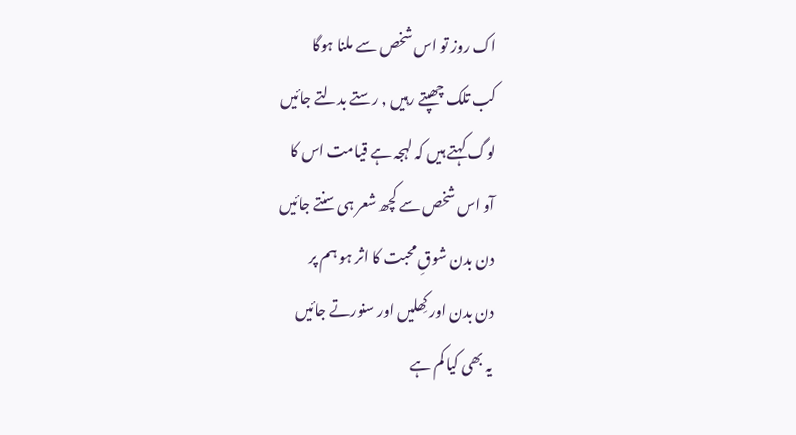اک روز تو اس شخص سے ملنا ہوگا
کب تلک چھپتے رہیں , رستے بدلتے جائیں
لوگ کہتے ہیں کہ لہجہ ہے قیامت اس کا
آو اس شخص سے کچھ شعر ہی سنتے جائیں
دن بدن شوقِ محبت کا اثر ہو ہم پر
دن بدن اور کِھلیں اور سنورتے جائیں
یہ بھی کیا کم ہے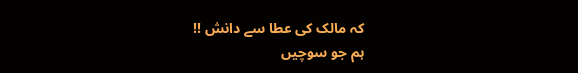کہ مالک کی عطا سے دانش !!
ہم جو سوچیں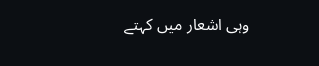وہی اشعار میں کہتے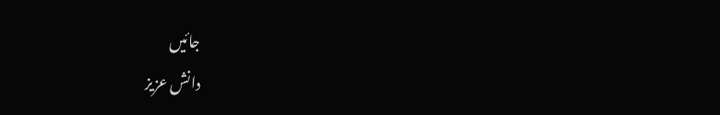جائیں
دانش عزیز